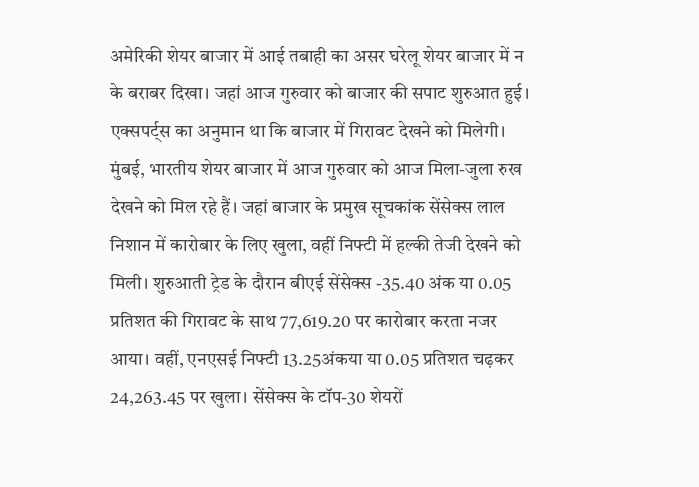अमेरिकी शेयर बाजार में आई तबाही का असर घरेलू शेयर बाजार में न के बराबर दिखा। जहां आज गुरुवार को बाजार की सपाट शुरुआत हुई। एक्सपर्ट्स का अनुमान था कि बाजार में गिरावट देखने को मिलेगी।
मुंबई, भारतीय शेयर बाजार में आज गुरुवार को आज मिला-जुला रुख देखने को मिल रहे हैं। जहां बाजार के प्रमुख सूचकांक सेंसेक्स लाल निशान में कारोबार के लिए खुला, वहीं निफ्टी में हल्की तेजी देखने को मिली। शुरुआती ट्रेड के दौरान बीएई सेंसेक्स -35.40 अंक या 0.05 प्रतिशत की गिरावट के साथ 77,619.20 पर कारोबार करता नजर आया। वहीं, एनएसई निफ्टी 13.25अंकया या 0.05 प्रतिशत चढ़कर 24,263.45 पर खुला। सेंसेक्स के टॉप-30 शेयरों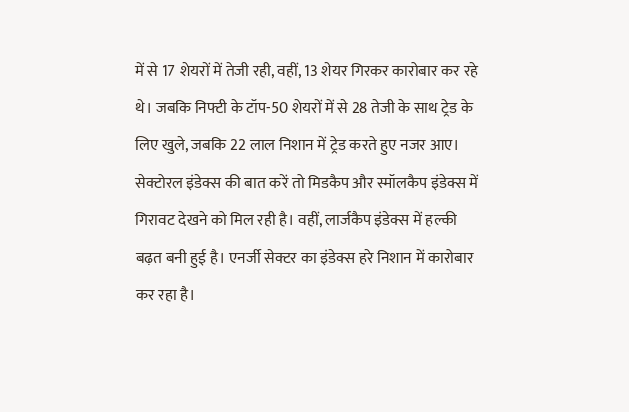में से 17 शेयरों में तेजी रही, वहीं, 13 शेयर गिरकर कारोबार कर रहे थे। जबकि निफ्टी के टॉप-50 शेयरों में से 28 तेजी के साथ ट्रेड के लिए खुले, जबकि 22 लाल निशान में ट्रेड करते हुए नजर आए।
सेक्टोरल इंडेक्स की बात करें तो मिडकैप और स्मॉलकैप इंडेक्स में गिरावट देखने को मिल रही है। वहीं, लार्जकैप इंडेक्स में हल्की बढ़त बनी हुई है। एनर्जी सेक्टर का इंडेक्स हरे निशान में कारोबार कर रहा है।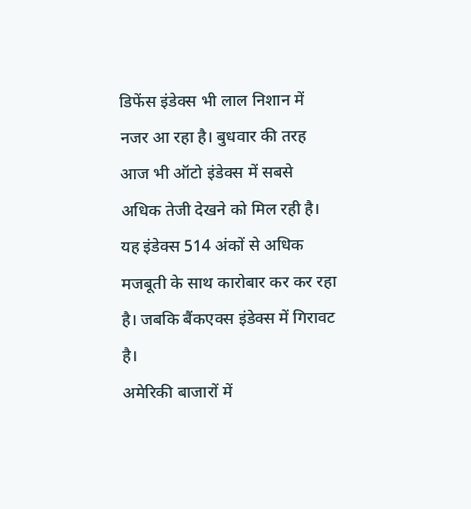डिफेंस इंडेक्स भी लाल निशान में नजर आ रहा है। बुधवार की तरह आज भी ऑटो इंडेक्स में सबसे अधिक तेजी देखने को मिल रही है। यह इंडेक्स 514 अंकों से अधिक मजबूती के साथ कारोबार कर कर रहा है। जबकि बैंकएक्स इंडेक्स में गिरावट है।
अमेरिकी बाजारों में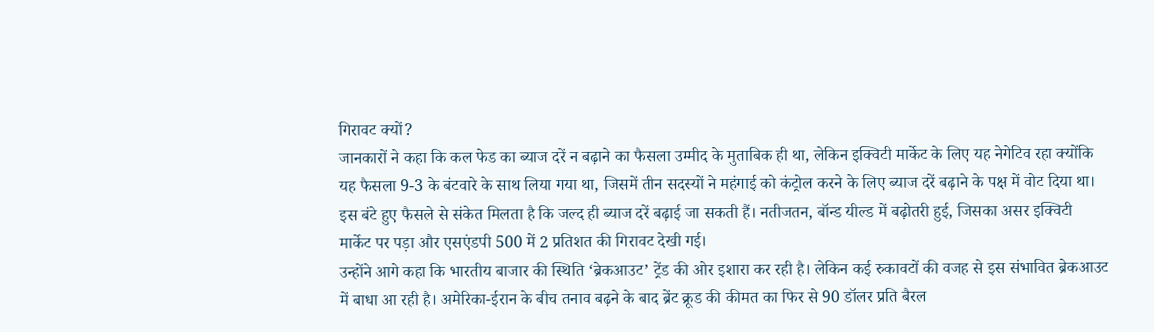गिरावट क्यों?
जानकारों ने कहा कि कल फेड का ब्याज दरें न बढ़ाने का फैसला उम्मीद के मुताबिक ही था, लेकिन इक्विटी मार्केट के लिए यह नेगेटिव रहा क्योंकि यह फैसला 9-3 के बंटवारे के साथ लिया गया था, जिसमें तीन सदस्यों ने महंगाई को कंट्रोल करने के लिए ब्याज दरें बढ़ाने के पक्ष में वोट दिया था। इस बंटे हुए फैसले से संकेत मिलता है कि जल्द ही ब्याज दरें बढ़ाई जा सकती हैं। नतीजतन, बॉन्ड यील्ड में बढ़ोतरी हुई, जिसका असर इक्विटी मार्केट पर पड़ा और एसएंडपी 500 में 2 प्रतिशत की गिरावट देखी गई।
उन्होंने आगे कहा कि भारतीय बाजार की स्थिति ‘ब्रेकआउट’ ट्रेंड की ओर इशारा कर रही है। लेकिन कई रुकावटों की वजह से इस संभावित ब्रेकआउट में बाधा आ रही है। अमेरिका-ईरान के बीच तनाव बढ़ने के बाद ब्रेंट क्रूड की कीमत का फिर से 90 डॉलर प्रति बैरल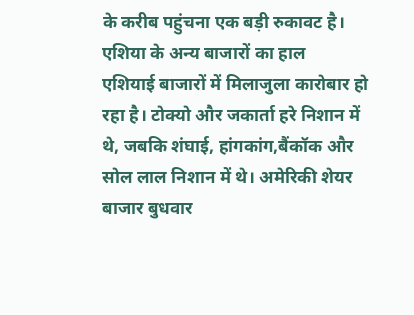के करीब पहुंचना एक बड़ी रुकावट है।
एशिया के अन्य बाजारों का हाल
एशियाई बाजारों में मिलाजुला कारोबार हो रहा है। टोक्यो और जकार्ता हरे निशान में थे, जबकि शंघाई, हांगकांग,बैंकॉक और सोल लाल निशान में थे। अमेरिकी शेयर बाजार बुधवार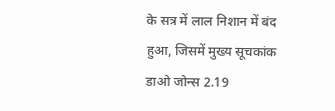के सत्र में लाल निशान में बंद हुआ, जिसमें मुख्य सूचकांक डाओ जोन्स 2.19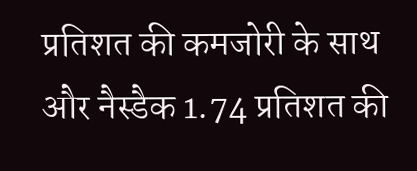प्रतिशत की कमजोरी के साथ और नैस्डैक 1.74 प्रतिशत की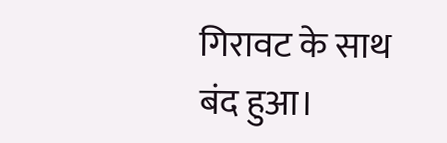गिरावट के साथ बंद हुआ।